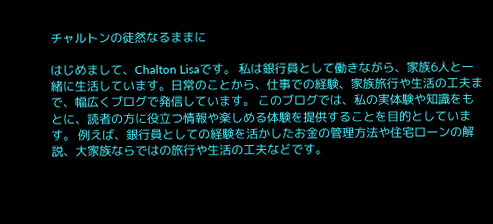チャルトンの徒然なるままに

はじめまして、Chalton Lisaです。 私は銀行員として働きながら、家族6人と一緒に生活しています。日常のことから、仕事での経験、家族旅行や生活の工夫まで、幅広くブログで発信しています。 このブログでは、私の実体験や知識をもとに、読者の方に役立つ情報や楽しめる体験を提供することを目的としています。 例えば、銀行員としての経験を活かしたお金の管理方法や住宅ローンの解説、大家族ならではの旅行や生活の工夫などです。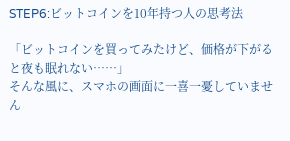STEP6:ビットコインを10年持つ人の思考法

「ビットコインを買ってみたけど、価格が下がると夜も眠れない……」
そんな風に、スマホの画面に一喜一憂していません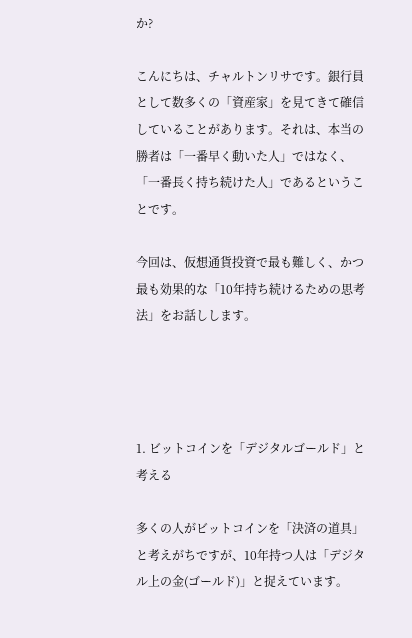か?

こんにちは、チャルトンリサです。銀行員として数多くの「資産家」を見てきて確信していることがあります。それは、本当の勝者は「一番早く動いた人」ではなく、「一番長く持ち続けた人」であるということです。

今回は、仮想通貨投資で最も難しく、かつ最も効果的な「10年持ち続けるための思考法」をお話しします。




1. ビットコインを「デジタルゴールド」と考える

多くの人がビットコインを「決済の道具」と考えがちですが、10年持つ人は「デジタル上の金(ゴールド)」と捉えています。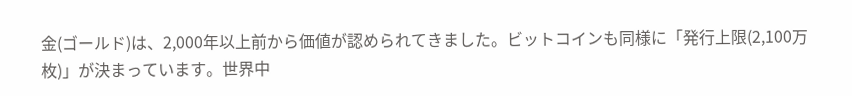金(ゴールド)は、2,000年以上前から価値が認められてきました。ビットコインも同様に「発行上限(2,100万枚)」が決まっています。世界中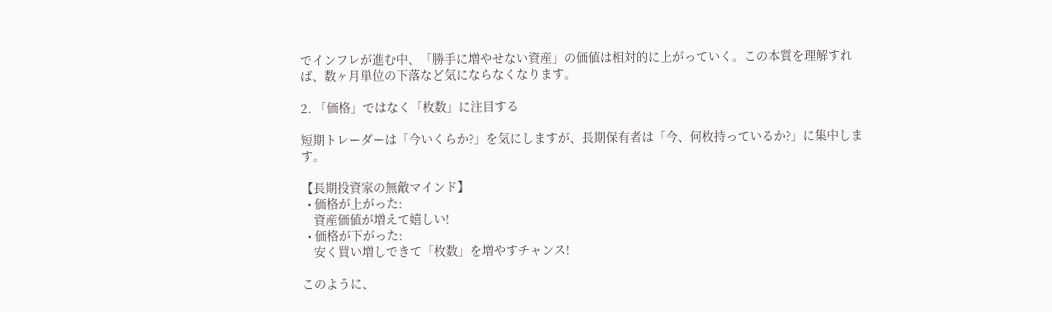でインフレが進む中、「勝手に増やせない資産」の価値は相対的に上がっていく。この本質を理解すれば、数ヶ月単位の下落など気にならなくなります。

2. 「価格」ではなく「枚数」に注目する

短期トレーダーは「今いくらか?」を気にしますが、長期保有者は「今、何枚持っているか?」に集中します。

【長期投資家の無敵マインド】
  • 価格が上がった:
    資産価値が増えて嬉しい!
  • 価格が下がった:
    安く買い増しできて「枚数」を増やすチャンス!

このように、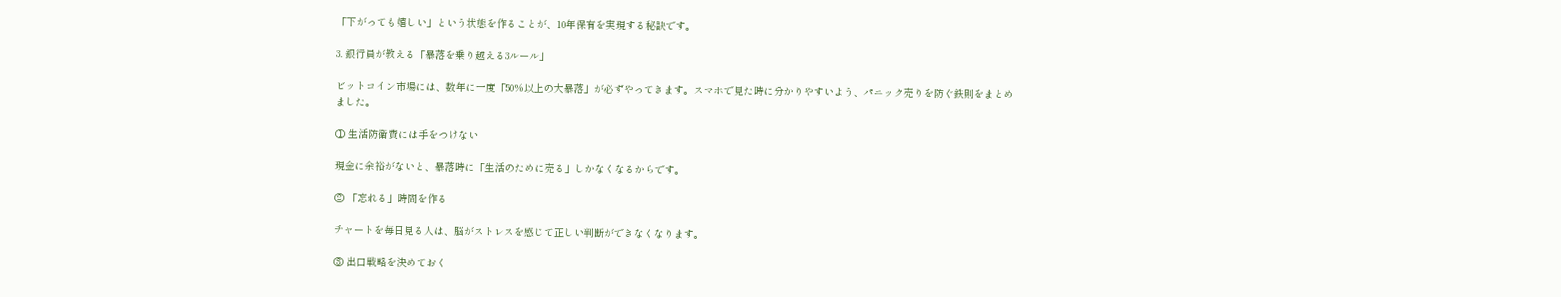「下がっても嬉しい」という状態を作ることが、10年保有を実現する秘訣です。

3. 銀行員が教える「暴落を乗り越える3ルール」

ビットコイン市場には、数年に一度「50%以上の大暴落」が必ずやってきます。スマホで見た時に分かりやすいよう、パニック売りを防ぐ鉄則をまとめました。

① 生活防衛費には手をつけない

現金に余裕がないと、暴落時に「生活のために売る」しかなくなるからです。

② 「忘れる」時間を作る

チャートを毎日見る人は、脳がストレスを感じて正しい判断ができなくなります。

③ 出口戦略を決めておく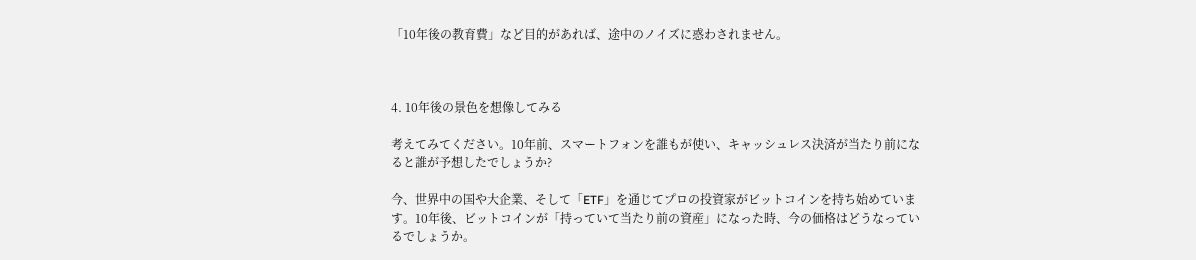「10年後の教育費」など目的があれば、途中のノイズに惑わされません。



4. 10年後の景色を想像してみる

考えてみてください。10年前、スマートフォンを誰もが使い、キャッシュレス決済が当たり前になると誰が予想したでしょうか?

今、世界中の国や大企業、そして「ETF」を通じてプロの投資家がビットコインを持ち始めています。10年後、ビットコインが「持っていて当たり前の資産」になった時、今の価格はどうなっているでしょうか。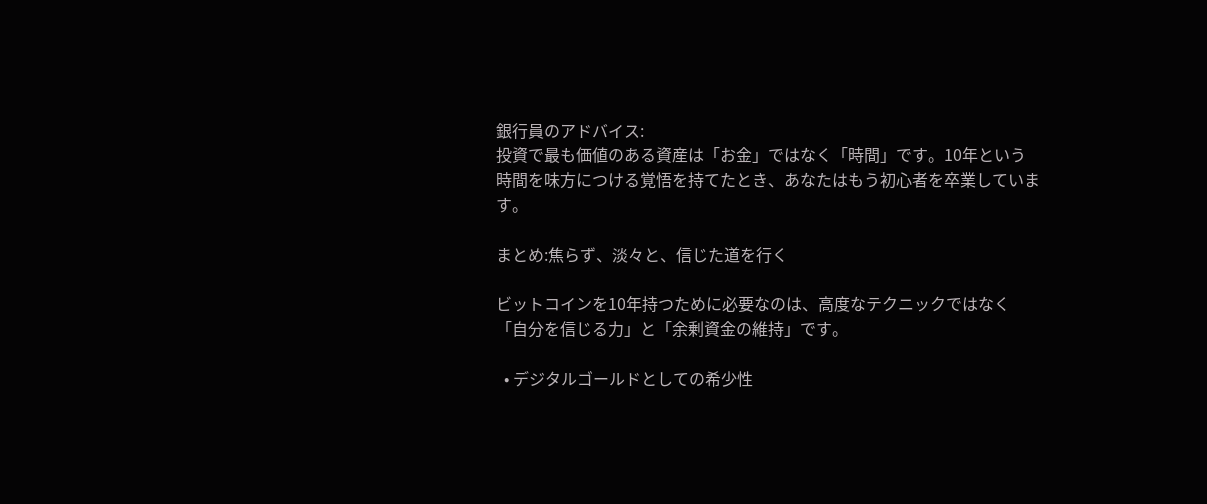銀行員のアドバイス:
投資で最も価値のある資産は「お金」ではなく「時間」です。10年という時間を味方につける覚悟を持てたとき、あなたはもう初心者を卒業しています。

まとめ:焦らず、淡々と、信じた道を行く

ビットコインを10年持つために必要なのは、高度なテクニックではなく「自分を信じる力」と「余剰資金の維持」です。

  • デジタルゴールドとしての希少性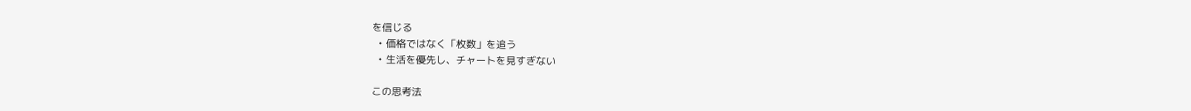を信じる
  • 価格ではなく「枚数」を追う
  • 生活を優先し、チャートを見すぎない

この思考法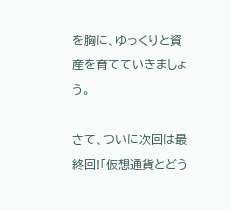を胸に、ゆっくりと資産を育てていきましょう。

さて、ついに次回は最終回!「仮想通貨とどう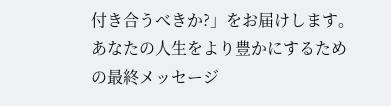付き合うべきか?」をお届けします。あなたの人生をより豊かにするための最終メッセージ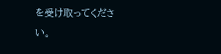を受け取ってください。